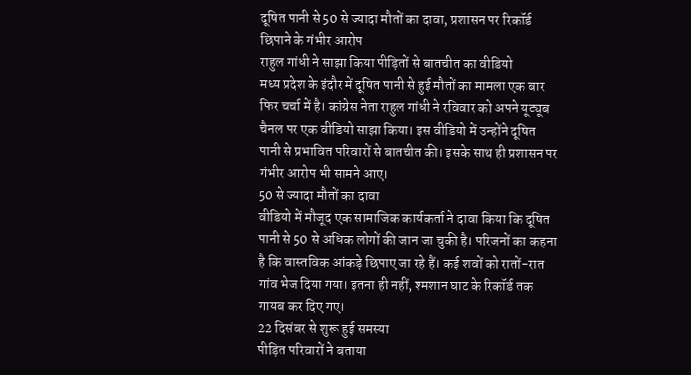दूषित पानी से 50 से ज्यादा मौतों का दावा, प्रशासन पर रिकॉर्ड छिपाने के गंभीर आरोप
राहुल गांधी ने साझा किया पीड़ितों से बातचीत का वीडियो
मध्य प्रदेश के इंदौर में दूषित पानी से हुई मौतों का मामला एक बार फिर चर्चा में है। कांग्रेस नेता राहुल गांधी ने रविवार को अपने यूट्यूब चैनल पर एक वीडियो साझा किया। इस वीडियो में उन्होंने दूषित पानी से प्रभावित परिवारों से बातचीत की। इसके साथ ही प्रशासन पर गंभीर आरोप भी सामने आए।
50 से ज्यादा मौतों का दावा
वीडियो में मौजूद एक सामाजिक कार्यकर्ता ने दावा किया कि दूषित पानी से 50 से अधिक लोगों की जान जा चुकी है। परिजनों का कहना है कि वास्तविक आंकड़े छिपाए जा रहे हैं। कई शवों को रातों-रात गांव भेज दिया गया। इतना ही नहीं, श्मशान घाट के रिकॉर्ड तक गायब कर दिए गए।
22 दिसंबर से शुरू हुई समस्या
पीड़ित परिवारों ने बताया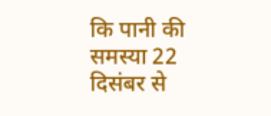कि पानी की समस्या 22 दिसंबर से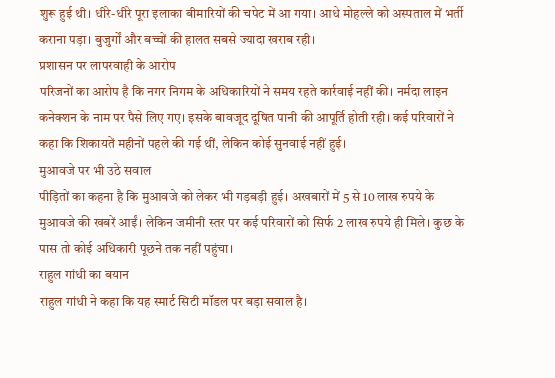शुरू हुई थी। धीरे-धीरे पूरा इलाका बीमारियों की चपेट में आ गया। आधे मोहल्ले को अस्पताल में भर्ती कराना पड़ा। बुजुर्गों और बच्चों की हालत सबसे ज्यादा खराब रही।
प्रशासन पर लापरवाही के आरोप
परिजनों का आरोप है कि नगर निगम के अधिकारियों ने समय रहते कार्रवाई नहीं की। नर्मदा लाइन कनेक्शन के नाम पर पैसे लिए गए। इसके बावजूद दूषित पानी की आपूर्ति होती रही। कई परिवारों ने कहा कि शिकायतें महीनों पहले की गई थीं, लेकिन कोई सुनवाई नहीं हुई।
मुआवजे पर भी उठे सवाल
पीड़ितों का कहना है कि मुआवजे को लेकर भी गड़बड़ी हुई। अखबारों में 5 से 10 लाख रुपये के मुआवजे की खबरें आईं। लेकिन जमीनी स्तर पर कई परिवारों को सिर्फ 2 लाख रुपये ही मिले। कुछ के पास तो कोई अधिकारी पूछने तक नहीं पहुंचा।
राहुल गांधी का बयान
राहुल गांधी ने कहा कि यह स्मार्ट सिटी मॉडल पर बड़ा सवाल है।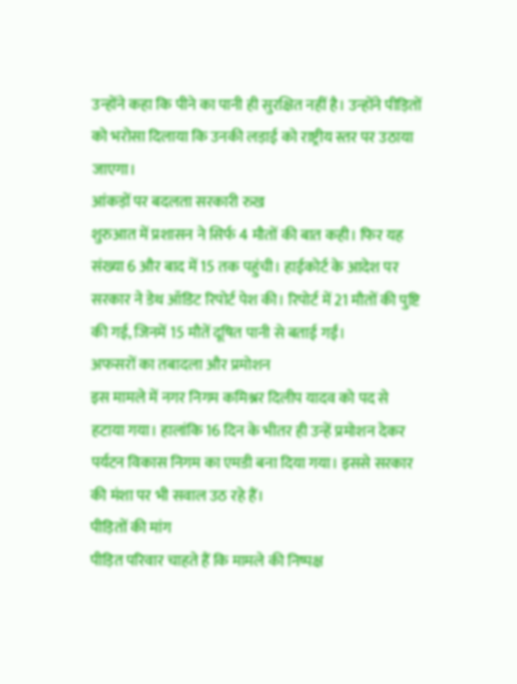उन्होंने कहा कि पीने का पानी ही सुरक्षित नहीं है। उन्होंने पीड़ितों को भरोसा दिलाया कि उनकी लड़ाई को राष्ट्रीय स्तर पर उठाया जाएगा।
आंकड़ों पर बदलता सरकारी रुख
शुरुआत में प्रशासन ने सिर्फ 4 मौतों की बात कही। फिर यह संख्या 6 और बाद में 15 तक पहुंची। हाईकोर्ट के आदेश पर सरकार ने डेथ ऑडिट रिपोर्ट पेश की। रिपोर्ट में 21 मौतों की पुष्टि की गई, जिनमें 15 मौतें दूषित पानी से बताई गईं।
अफसरों का तबादला और प्रमोशन
इस मामले में नगर निगम कमिश्नर दिलीप यादव को पद से हटाया गया। हालांकि 16 दिन के भीतर ही उन्हें प्रमोशन देकर पर्यटन विकास निगम का एमडी बना दिया गया। इससे सरकार की मंशा पर भी सवाल उठ रहे हैं।
पीड़ितों की मांग
पीड़ित परिवार चाहते हैं कि मामले की निष्पक्ष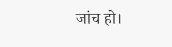जांच हो।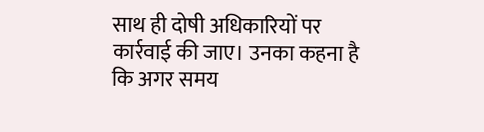साथ ही दोषी अधिकारियों पर कार्रवाई की जाए। उनका कहना है कि अगर समय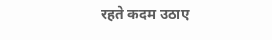रहते कदम उठाए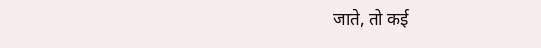जाते, तो कई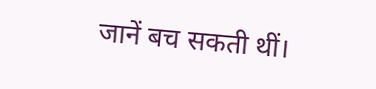जानें बच सकती थीं।